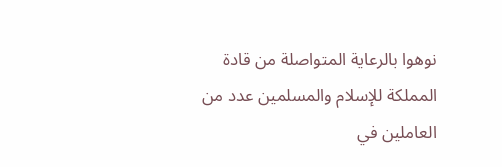نوهوا بالرعاية المتواصلة من قادة المملكة للإسلام والمسلمين عدد من العاملين في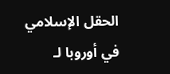الحقل الإسلامي في أوروبا لـ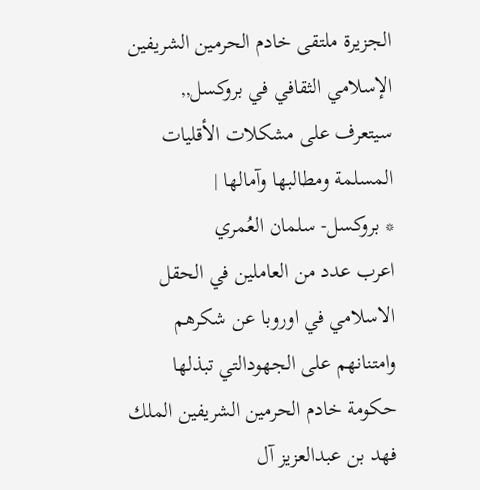الجزيرة ملتقى خادم الحرمين الشريفين الإسلامي الثقافي في بروكسل,, سيتعرف على مشكلات الأقليات المسلمة ومطالبها وآمالها |
* بروكسل- سلمان العُمري
اعرب عدد من العاملين في الحقل الاسلامي في اوروبا عن شكرهم وامتنانهم على الجهودالتي تبذلها حكومة خادم الحرمين الشريفين الملك فهد بن عبدالعزيز آل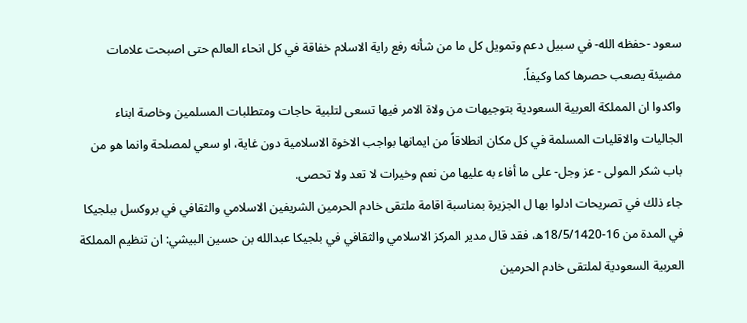سعود -حفظه الله- في سبيل دعم وتمويل كل ما من شأنه رفع راية الاسلام خفاقة في كل انحاء العالم حتى اصبحت علامات مضيئة يصعب حصرها كما وكيفاً.
واكدوا ان المملكة العربية السعودية بتوجيهات من ولاة الامر فيها تسعى لتلبية حاجات ومتطلبات المسلمين وخاصة ابناء الجاليات والاقليات المسلمة في كل مكان انطلاقاً من ايمانها بواجب الاخوة الاسلامية دون غاية، او سعي لمصلحة وانما هو من باب شكر المولى - عز وجل- على ما أفاء به عليها من نعم وخيرات لا تعد ولا تحصى.
جاء ذلك في تصريحات ادلوا بها ل الجزيرة بمناسبة اقامة ملتقى خادم الحرمين الشريفين الاسلامي والثقافي في بروكسل ببلجيكا في المدة من 16-18/5/1420ه، فقد قال مدير المركز الاسلامي والثقافي في بلجيكا عبدالله بن حسين البيشي: ان تنظيم المملكة العربية السعودية لملتقى خادم الحرمين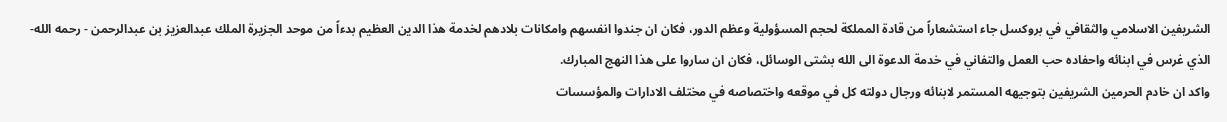الشريفين الاسلامي والثقافي في بروكسل جاء استشعاراً من قادة المملكة لحجم المسؤولية وعظم الدور، فكان ان جندوا انفسهم وامكانات بلادهم لخدمة هذا الدين العظيم بدءاً من موحد الجزيرة الملك عبدالعزيز بن عبدالرحمن - رحمه الله- الذي غرس في ابنائه واحفاده حب العمل والتفاني في خدمة الدعوة الى الله بشتى الوسائل، فكان ان ساروا على هذا النهج المبارك.
واكد ان خادم الحرمين الشريفين بتوجيهه المستمر لابنائه ورجال دولته كل في موقعه واختصاصه في مختلف الادارات والمؤسسات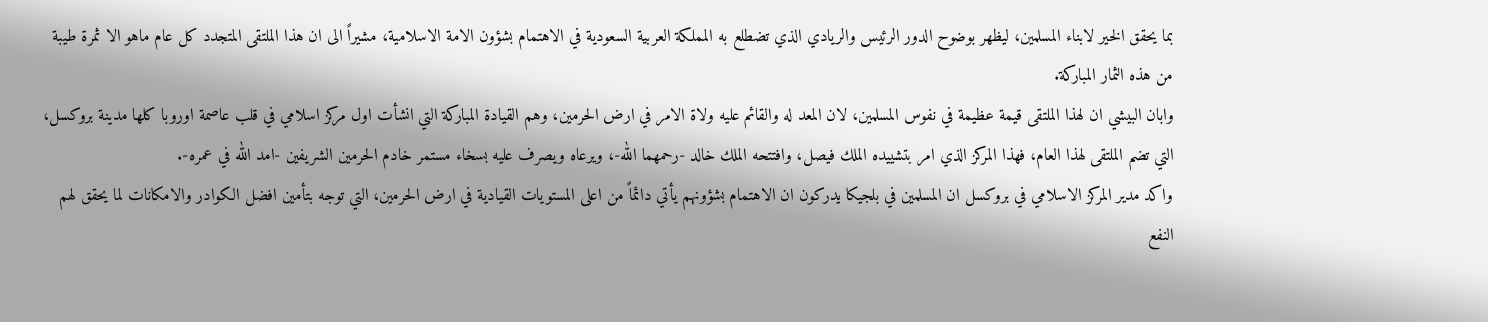بما يحقق الخير لابناء المسلمين، ليظهر بوضوح الدور الرئيس والريادي الذي تضطلع به المملكة العربية السعودية في الاهتمام بشؤون الامة الاسلامية، مشيراً الى ان هذا الملتقى المتجدد كل عام ماهو الا ثمرة طيبة من هذه الثمار المباركة.
وابان البيشي ان لهذا الملتقى قيمة عظيمة في نفوس المسلمين، لان المعد له والقائم عليه ولاة الامر في ارض الحرمين، وهم القيادة المباركة التي انشأت اول مركز اسلامي في قلب عاصمة اوروبا كلها مدينة بروكسل، التي تضم الملتقى لهذا العام، فهذا المركز الذي امر بتشييده الملك فيصل، وافتتحه الملك خالد -رحمهما الله-، ويرعاه ويصرف عليه بسخاء مستمر خادم الحرمين الشريفين -امد الله في عمره-.
واكد مدير المركز الاسلامي في بروكسل ان المسلمين في بلجيكا يدركون ان الاهتمام بشؤونهم يأتي دائماً من اعلى المستويات القيادية في ارض الحرمين، التي توجه بتأمين افضل الكوادر والامكانات لما يحقق لهم النفع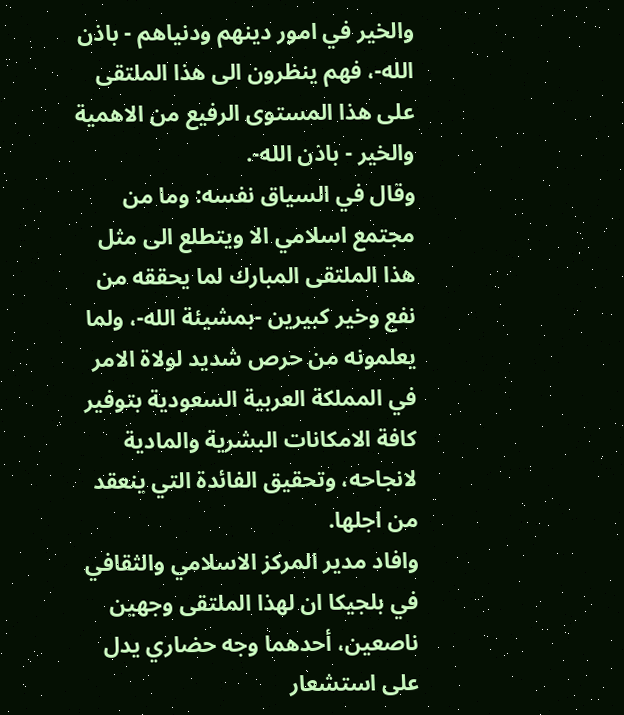والخير في امور دينهم ودنياهم - باذن الله-، فهم ينظرون الى هذا الملتقى على هذا المستوى الرفيع من الاهمية والخير - باذن الله-.
وقال في السياق نفسه: وما من مجتمع اسلامي الا ويتطلع الى مثل هذا الملتقى المبارك لما يحققه من نفع وخير كبيرين -بمشيئة الله-، ولما يعلمونه من حرص شديد لولاة الامر في المملكة العربية السعودية بتوفير كافة الامكانات البشرية والمادية لانجاحه، وتحقيق الفائدة التي ينعقد من اجلها.
وافاد مدير المركز الاسلامي والثقافي في بلجيكا ان لهذا الملتقى وجهين ناصعين، أحدهما وجه حضاري يدل على استشعار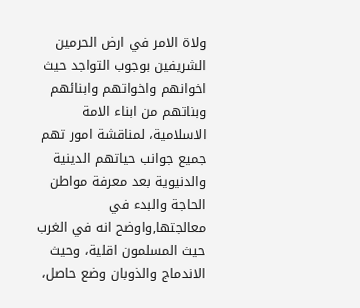ولاة الامر في ارض الحرمين الشريفين بوجوب التواجد حيث اخوانهم واخواتهم وابنائهم وبناتهم من ابناء الامة الاسلامية، لمناقشة امور تهم جميع جوانب حياتهم الدينية والدنيوية بعد معرفة مواطن الحاجة والبدء في معالجتها,واوضح انه في الغرب حيث المسلمون اقلية، وحيث الاندماج والذوبان وضع حاصل،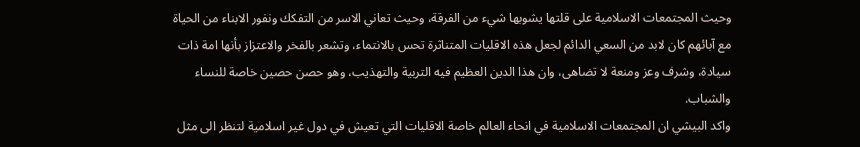وحيث المجتمعات الاسلامية على قلتها يشوبها شيء من الفرقة، وحيث تعاني الاسر من التفكك ونفور الابناء من الحياة مع آبائهم كان لابد من السعي الدائم لجعل هذه الاقليات المتناثرة تحس بالانتماء، وتشعر بالفخر والاعتزاز بأنها امة ذات سيادة، وشرف وعز ومنعة لا تضاهى، وان هذا الدين العظيم فيه التربية والتهذيب، وهو حصن حصين خاصة للنساء والشباب.
واكد البيشي ان المجتمعات الاسلامية في انحاء العالم خاصة الاقليات التي تعيش في دول غير اسلامية لتنظر الى مثل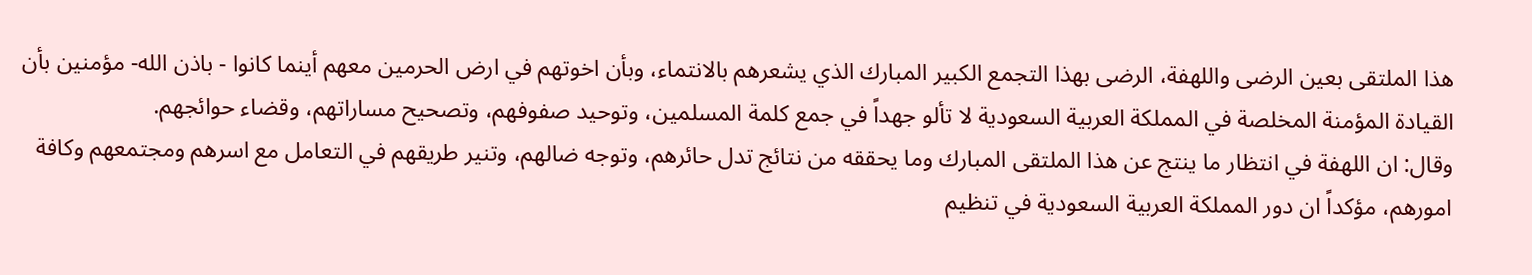هذا الملتقى بعين الرضى واللهفة، الرضى بهذا التجمع الكبير المبارك الذي يشعرهم بالانتماء، وبأن اخوتهم في ارض الحرمين معهم أينما كانوا - باذن الله- مؤمنين بأن القيادة المؤمنة المخلصة في المملكة العربية السعودية لا تألو جهداً في جمع كلمة المسلمين، وتوحيد صفوفهم، وتصحيح مساراتهم، وقضاء حوائجهم.
وقال: ان اللهفة في انتظار ما ينتج عن هذا الملتقى المبارك وما يحققه من نتائج تدل حائرهم، وتوجه ضالهم، وتنير طريقهم في التعامل مع اسرهم ومجتمعهم وكافة امورهم، مؤكداً ان دور المملكة العربية السعودية في تنظيم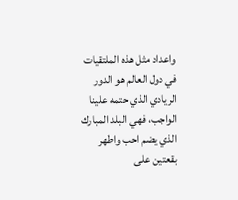واعداد مثل هذه الملتقيات في دول العالم هو الدور الريادي الذي حتمه علينا الواجب، فهي البلد المبارك الذي يضم احب واطهر بقعتين على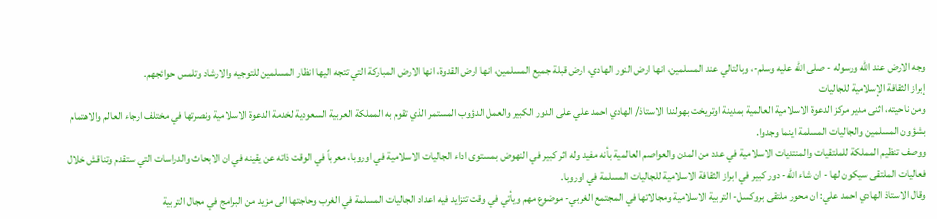وجه الارض عند الله ورسوله - صلى الله عليه وسلم-، وبالتالي عند المسلمين، انها ارض النور الهادي، ارض قبلة جميع المسلمين، انها ارض القدوة، انها الارض المباركة التي تتجه اليها انظار المسلمين للتوجيه والارشاد وتلمس حوائجهم.
إبراز الثقافة الإسلامية للجاليات
ومن ناحيته، اثنى مدير مركز الدعوة الاسلامية العالمية بمدينة اوتريخت بهولندا الاستاذ/ الهادي احمد علي على الدور الكبير والعمل الدؤوب المستمر الذي تقوم به المملكة العربية السعودية لخدمة الدعوة الاسلامية ونصرتها في مختلف ارجاء العالم والاهتمام بشؤون المسلمين والجاليات المسلمة اينما وجدوا.
ووصف تنظيم المملكة للملتقيات والمنتديات الاسلامية في عدد من المدن والعواصم العالمية بأنه مفيد وله اثر كبير في النهوض بمستوى اداء الجاليات الاسلامية في اوروبا، معرباً في الوقت ذاته عن يقينه في ان الابحاث والدراسات التي ستقدم وتناقش خلال فعاليات الملتقى سيكون لها - ان شاء الله- دور كبير في ابراز الثقافة الاسلامية للجاليات المسلمة في اوروبا.
وقال الاستاذ الهادي احمد علي: ان محور ملتقى بروكسل- التربية الاسلامية ومجالاتها في المجتمع الغربي- موضوع مهم ويأتي في وقت تتزايد فيه اعداد الجاليات المسلمة في الغرب وحاجتها الى مزيد من البرامج في مجال التربية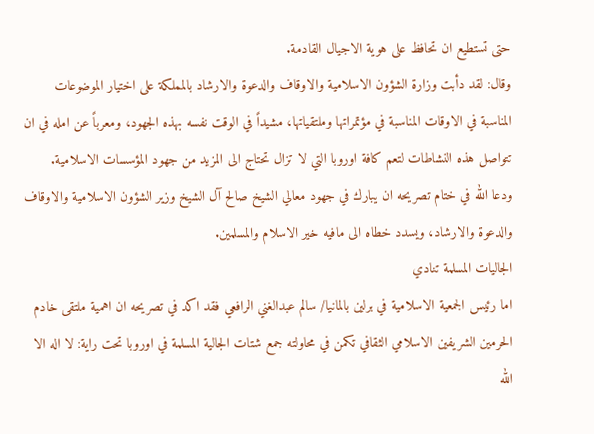حتى تستطيع ان تحافظ على هوية الاجيال القادمة.
وقال: لقد دأبت وزارة الشؤون الاسلامية والاوقاف والدعوة والارشاد بالمملكة على اختيار الموضوعات المناسبة في الاوقات المناسبة في مؤتمراتها وملتقياتها، مشيداً في الوقت نفسه بهذه الجهود، ومعرباً عن امله في ان تتواصل هذه النشاطات لتعم كافة اوروبا التي لا تزال تحتاج الى المزيد من جهود المؤسسات الاسلامية.
ودعا الله في ختام تصريحه ان يبارك في جهود معالي الشيخ صالح آل الشيخ وزير الشؤون الاسلامية والاوقاف والدعوة والارشاد، ويسدد خطاه الى مافيه خير الاسلام والمسلمين.
الجاليات المسلمة تنادي
اما رئيس الجمعية الاسلامية في برلين بالمانيا/ سالم عبدالغني الرافعي فقد اكد في تصريحه ان اهمية ملتقى خادم الحرمين الشريفين الاسلامي الثقافي تكمن في محاولته جمع شتات الجالية المسلمة في اوروبا تحت راية: لا اله الا الله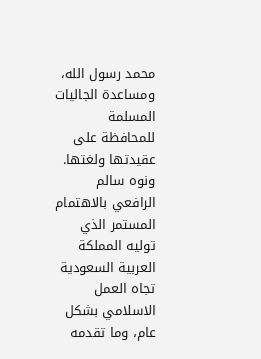محمد رسول الله، ومساعدة الجاليات المسلمة للمحافظة على عقيدتها ولغتها.
ونوه سالم الرافعي بالاهتمام المستمر الذي توليه المملكة العربية السعودية تجاه العمل الاسلامي بشكل عام، وما تقدمه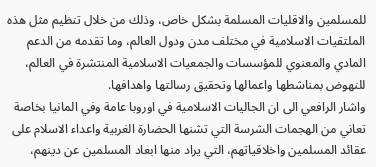للمسلمين والاقليات المسلمة بشكل خاص، وذلك من خلال تنظيم مثل هذه الملتقيات الاسلامية في مختلف مدن ودول العالم، وما تقدمه من الدعم المادي والمعنوي للمؤسسات والجمعيات الاسلامية المنتشرة في العالم، للنهوض بمناشطها واعمالها وتحقيق رسالتها واهدافها.
واشار الرافعي الى ان الجاليات الاسلامية في اوروبا عامة وفي المانيا بخاصة تعاني من الهجمات الشرسة التي تشنها الحضارة الغربية واعداء الاسلام على عقائد المسلمين واخلاقياتهم، التي يراد منها ابعاد المسلمين عن دينهم،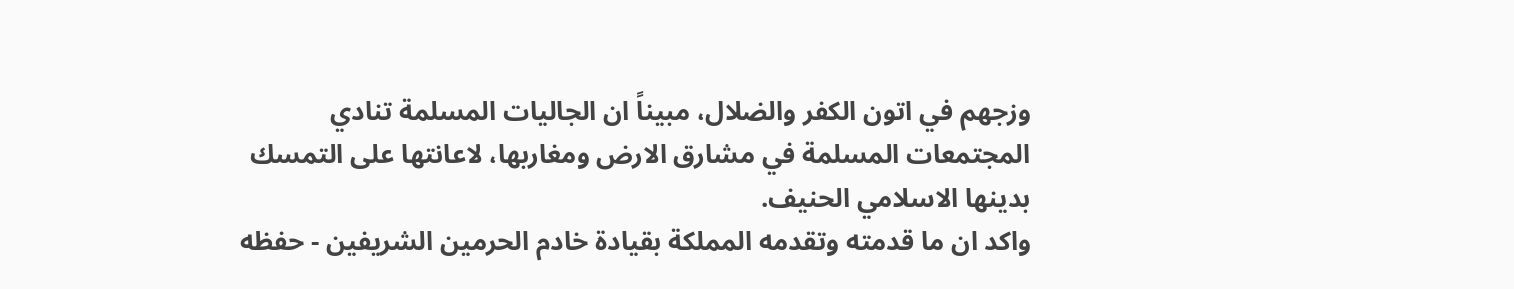وزجهم في اتون الكفر والضلال، مبيناً ان الجاليات المسلمة تنادي المجتمعات المسلمة في مشارق الارض ومغاربها، لاعانتها على التمسك بدينها الاسلامي الحنيف.
واكد ان ما قدمته وتقدمه المملكة بقيادة خادم الحرمين الشريفين - حفظه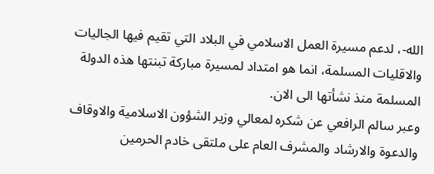الله-، لدعم مسيرة العمل الاسلامي في البلاد التي تقيم فيها الجاليات والاقليات المسلمة، انما هو امتداد لمسيرة مباركة تبنتها هذه الدولة المسلمة منذ نشأتها الى الان.
وعبر سالم الرافعي عن شكره لمعالي وزير الشؤون الاسلامية والاوقاف والدعوة والارشاد والمشرف العام على ملتقى خادم الحرمين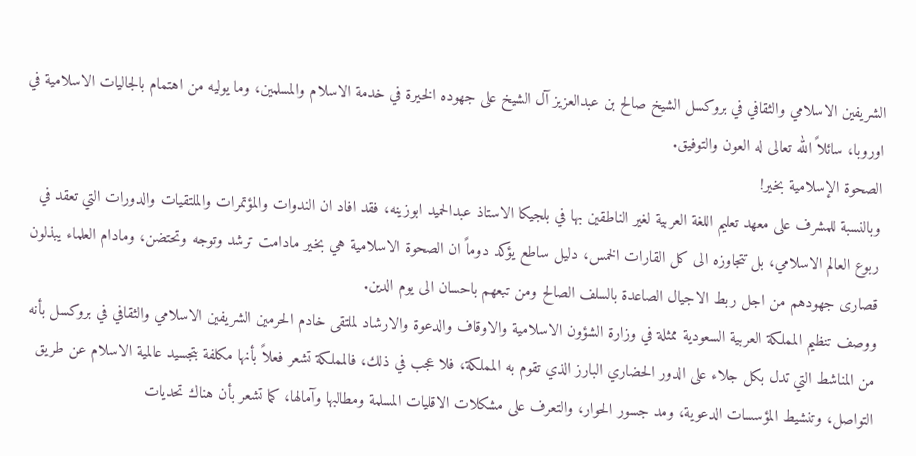الشريفين الاسلامي والثقافي في بروكسل الشيخ صالح بن عبدالعزيز آل الشيخ على جهوده الخيرة في خدمة الاسلام والمسلمين، وما يوليه من اهتمام بالجاليات الاسلامية في اوروبا، سائلاً الله تعالى له العون والتوفيق.
الصحوة الإسلامية بخير!
وبالنسبة للمشرف على معهد تعليم اللغة العربية لغير الناطقين بها في بلجيكا الاستاذ عبدالحميد ابوزينه، فقد افاد ان الندوات والمؤتمرات والملتقيات والدورات التي تعقد في ربوع العالم الاسلامي، بل تتجاوزه الى كل القارات الخمس، دليل ساطع يؤكد دوماً ان الصحوة الاسلامية هي بخير مادامت ترشد وتوجه وتحتضن، ومادام العلماء يبذلون قصارى جهودهم من اجل ربط الاجيال الصاعدة بالسلف الصالح ومن تبعهم باحسان الى يوم الدين.
ووصف تنظيم المملكة العربية السعودية ممثلة في وزارة الشؤون الاسلامية والاوقاف والدعوة والارشاد لملتقى خادم الحرمين الشريفين الاسلامي والثقافي في بروكسل بأنه من المناشط التي تدل بكل جلاء على الدور الحضاري البارز الذي تقوم به المملكة، فلا عجب في ذلك، فالمملكة تشعر فعلاً بأنها مكلفة بتجسيد عالمية الاسلام عن طريق التواصل، وتنشيط المؤسسات الدعوية، ومد جسور الحوار، والتعرف على مشكلات الاقليات المسلمة ومطالبها وآمالها، كما تشعر بأن هناك تحديات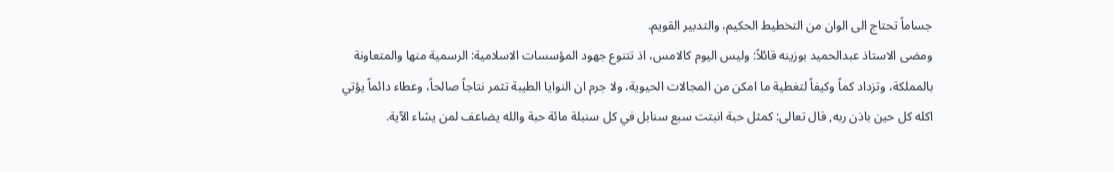جساماً تحتاج الى الوان من التخطيط الحكيم، والتدبير القويم.
ومضى الاستاذ عبدالحميد بوزينه قائلاً: وليس اليوم كالامس، اذ تتنوع جهود المؤسسات الاسلامية: الرسمية منها والمتعاونة بالمملكة، وتزداد كماً وكيفاً لتغطية ما امكن من المجالات الحيوية، ولا جرم ان النوايا الطيبة تثمر نتاجاً صالحاً، وعطاء دائماً يؤتي اكله كل حين باذن ربه, قال تعالى: كمثل حبة انبتت سبع سنابل في كل سنبلة مائة حبة والله يضاعف لمن يشاء الآية.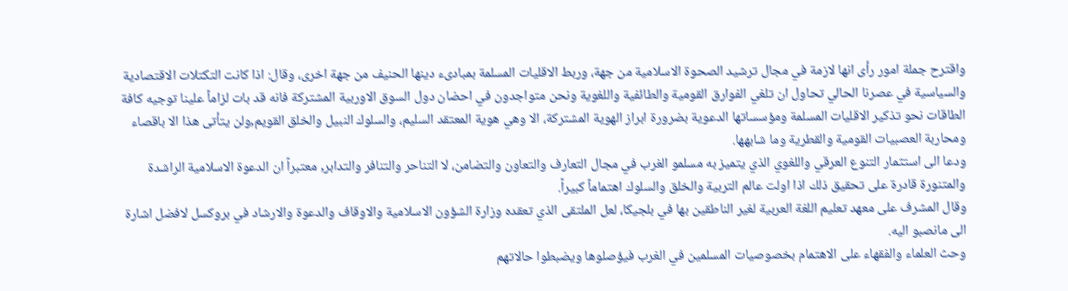واقترح جملة امور رأى انها لازمة في مجال ترشيد الصحوة الاسلامية من جهة، وربط الاقليات المسلمة بمبادىء دينها الحنيف من جهة اخرى، وقال: اذا كانت التكتلات الاقتصادية والسياسية في عصرنا الحالي تحاول ان تلغي الفوارق القومية والطائفية واللغوية ونحن متواجدون في احضان دول السوق الاوربية المشتركة فانه قد بات لزاماً علينا توجيه كافة الطاقات نحو تذكير الاقليات المسلمة ومؤسساتها الدعوية بضرورة ابراز الهوية المشتركة، الا وهي هوية المعتقد السليم، والسلوك النبيل والخلق القويم,ولن يتأتى هذا الا باقصاء ومحاربة العصبيات القومية والقطرية وما شابهها.
ودعا الى استثمار التنوع العرقي واللغوي الذي يتميز به مسلمو الغرب في مجال التعارف والتعاون والتضامن، لا التناحر والتنافر والتدابر, معتبراً ان الدعوة الاسلامية الراشدة والمتنورة قادرة على تحقيق ذلك اذا اولت عالم التربية والخلق والسلوك اهتماماً كبيراً.
وقال المشرف على معهد تعليم اللغة العربية لغير الناطقين بها في بلجيكا، لعل الملتقى الذي تعقده وزارة الشؤون الاسلامية والاوقاف والدعوة والارشاد في بروكسل لافضل اشارة الى مانصبو اليه.
وحث العلماء والفقهاء على الاهتمام بخصوصيات المسلمين في الغرب فيؤصلوها ويضبطوا حالاتهم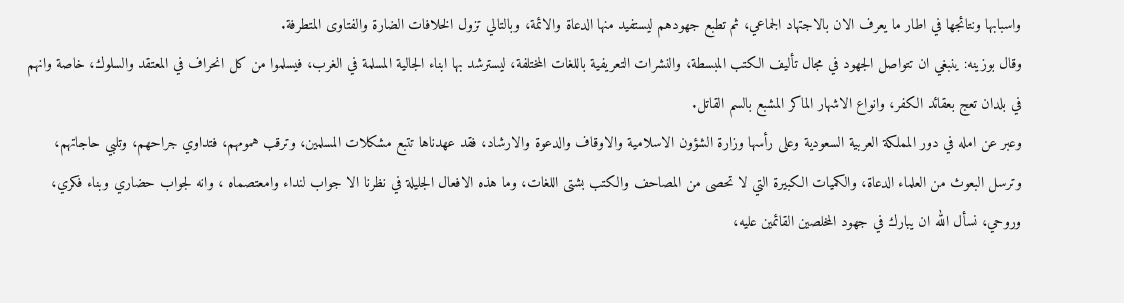واسبابها ونتائجها في اطار ما يعرف الان بالاجتهاد الجماعي، ثم تطبع جهودهم ليستفيد منها الدعاة والائمة، وبالتالي تزول الخلافات الضارة والفتاوى المتطرفة.
وقال بوزينه: ينبغي ان تتواصل الجهود في مجال تأليف الكتب المبسطة، والنشرات التعريفية باللغات المختلفة، ليسترشد بها ابناء الجالية المسلمة في الغرب، فيسلموا من كل انحراف في المعتقد والسلوك، خاصة وانهم في بلدان تعج بعقائد الكفر، وانواع الاشهار الماكر المشبع بالسم القاتل.
وعبر عن امله في دور المملكة العربية السعودية وعلى رأسها وزارة الشؤون الاسلامية والاوقاف والدعوة والارشاد، فقد عهدناها تتبع مشكلات المسلمين، وترقب همومهم، فتداوي جراحهم، وتلبي حاجاتهم، وترسل البعوث من العلماء الدعاة، والكميات الكبيرة التي لا تحصى من المصاحف والكتب بشتى اللغات، وما هذه الافعال الجليلة في نظرنا الا جواب لنداء وامعتصماه ، وانه لجواب حضاري وبناء فكري، وروحي، نسأل الله ان يبارك في جهود المخلصين القائمين عليه،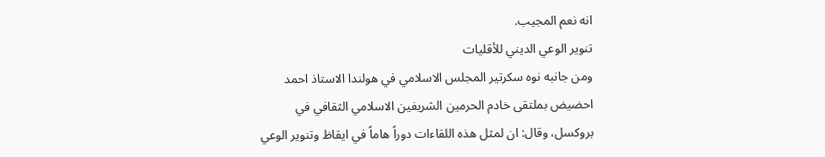انه نعم المجيب.
تنوير الوعي الديني للأقليات
ومن جانبه نوه سكرتير المجلس الاسلامي في هولندا الاستاذ احمد احضيض بملتقى خادم الحرمين الشريفين الاسلامي الثقافي في بروكسل، وقال: ان لمثل هذه اللقاءات دوراً هاماً في ايقاظ وتنوير الوعي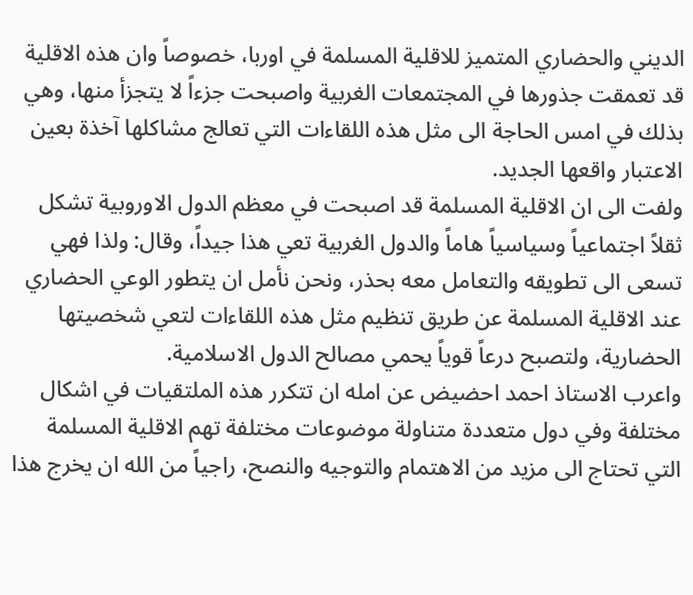الديني والحضاري المتميز للاقلية المسلمة في اوربا، خصوصاً وان هذه الاقلية قد تعمقت جذورها في المجتمعات الغربية واصبحت جزءاً لا يتجزأ منها، وهي بذلك في امس الحاجة الى مثل هذه اللقاءات التي تعالج مشاكلها آخذة بعين الاعتبار واقعها الجديد.
ولفت الى ان الاقلية المسلمة قد اصبحت في معظم الدول الاوروبية تشكل ثقلاً اجتماعياً وسياسياً هاماً والدول الغربية تعي هذا جيداً، وقال: ولذا فهي تسعى الى تطويقه والتعامل معه بحذر، ونحن نأمل ان يتطور الوعي الحضاري عند الاقلية المسلمة عن طريق تنظيم مثل هذه اللقاءات لتعي شخصيتها الحضارية، ولتصبح درعاً قوياً يحمي مصالح الدول الاسلامية.
واعرب الاستاذ احمد احضيض عن امله ان تتكرر هذه الملتقيات في اشكال مختلفة وفي دول متعددة متناولة موضوعات مختلفة تهم الاقلية المسلمة التي تحتاج الى مزيد من الاهتمام والتوجيه والنصح، راجياً من الله ان يخرج هذا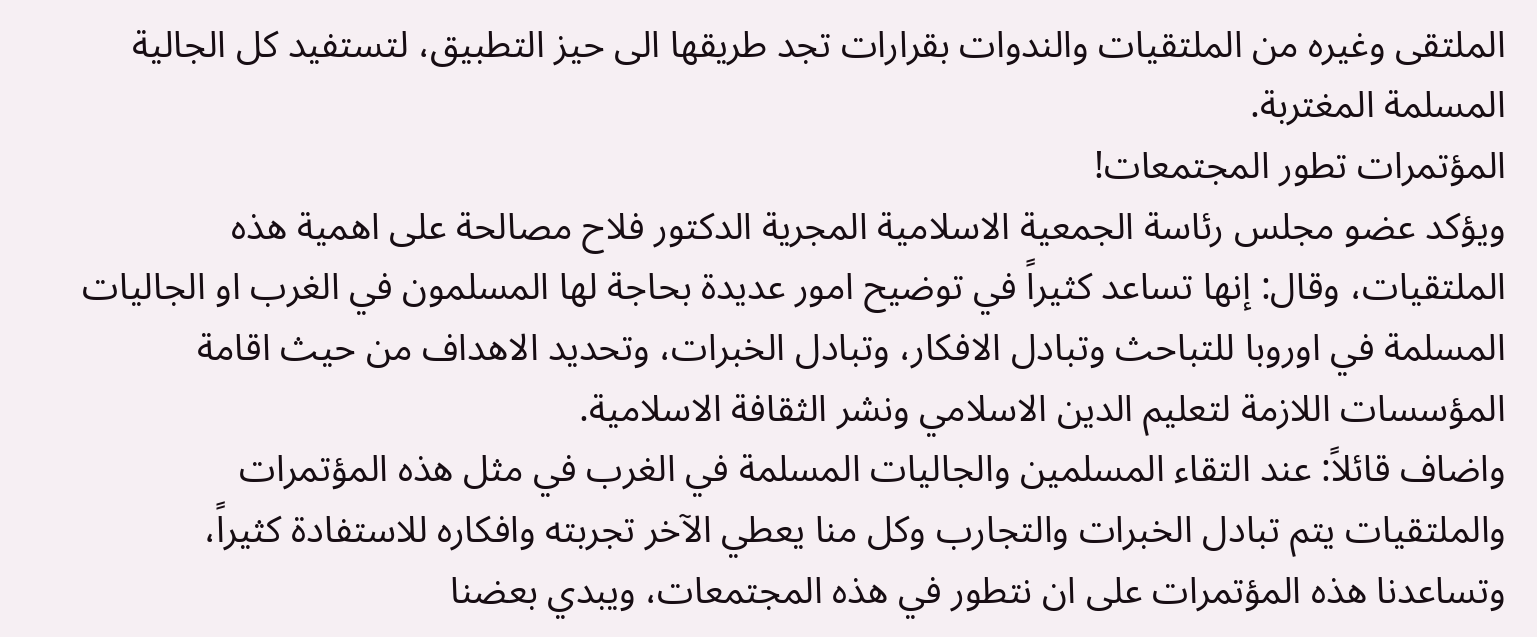الملتقى وغيره من الملتقيات والندوات بقرارات تجد طريقها الى حيز التطبيق، لتستفيد كل الجالية المسلمة المغتربة.
المؤتمرات تطور المجتمعات!
ويؤكد عضو مجلس رئاسة الجمعية الاسلامية المجرية الدكتور فلاح مصالحة على اهمية هذه الملتقيات، وقال: إنها تساعد كثيراً في توضيح امور عديدة بحاجة لها المسلمون في الغرب او الجاليات المسلمة في اوروبا للتباحث وتبادل الافكار، وتبادل الخبرات، وتحديد الاهداف من حيث اقامة المؤسسات اللازمة لتعليم الدين الاسلامي ونشر الثقافة الاسلامية.
واضاف قائلاً: عند التقاء المسلمين والجاليات المسلمة في الغرب في مثل هذه المؤتمرات والملتقيات يتم تبادل الخبرات والتجارب وكل منا يعطي الآخر تجربته وافكاره للاستفادة كثيراً، وتساعدنا هذه المؤتمرات على ان نتطور في هذه المجتمعات، ويبدي بعضنا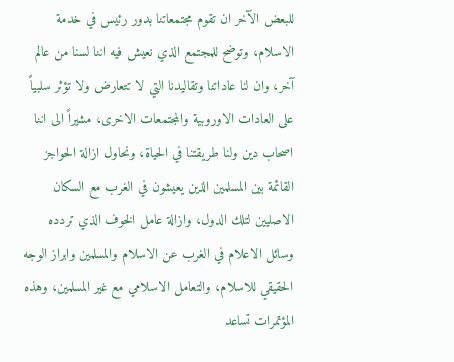للبعض الآخر ان تقوم مجتمعاتنا بدور رئيس في خدمة الاسلام، وتوضح للمجتمع الذي نعيش فيه اننا لسنا من عالم آخر، وان لنا عاداتنا وتقاليدنا التي لا تتعارض ولا تؤثر سلبياً على العادات الاوروبية والمجتمعات الاخرى، مشيراً الى اننا اصحاب دين ولنا طريقتنا في الحياة، ونحاول ازالة الحواجز القائمة بين المسلمين الذين يعيشون في الغرب مع السكان الاصليين لتلك الدول، وازالة عامل الخوف الذي تردده وسائل الاعلام في الغرب عن الاسلام والمسلمين وابراز الوجه الحقيقي للاسلام، والتعامل الاسلامي مع غير المسلمين، وهذه المؤتمرات تساعد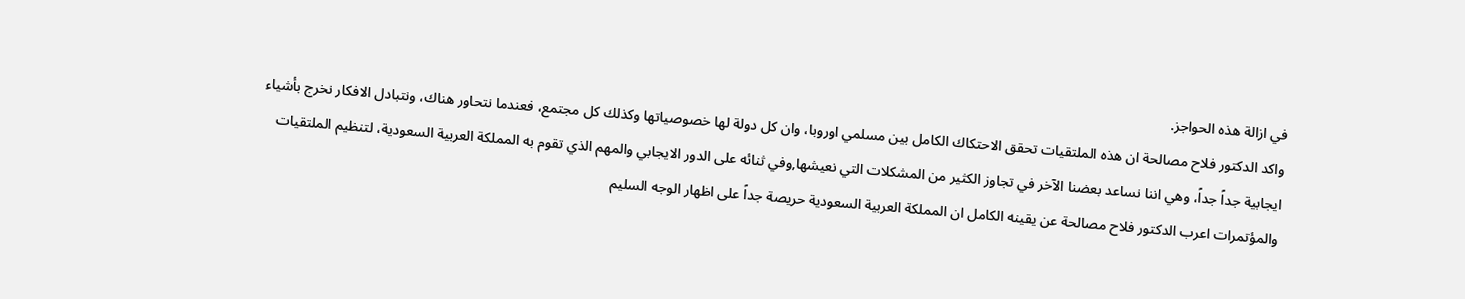في ازالة هذه الحواجز.
واكد الدكتور فلاح مصالحة ان هذه الملتقيات تحقق الاحتكاك الكامل بين مسلمي اوروبا، وان كل دولة لها خصوصياتها وكذلك كل مجتمع، فعندما نتحاور هناك، ونتبادل الافكار نخرج بأشياء ايجابية جداً جداً، وهي اننا نساعد بعضنا الآخر في تجاوز الكثير من المشكلات التي نعيشها,وفي ثنائه على الدور الايجابي والمهم الذي تقوم به المملكة العربية السعودية، لتنظيم الملتقيات والمؤتمرات اعرب الدكتور فلاح مصالحة عن يقينه الكامل ان المملكة العربية السعودية حريصة جداً على اظهار الوجه السليم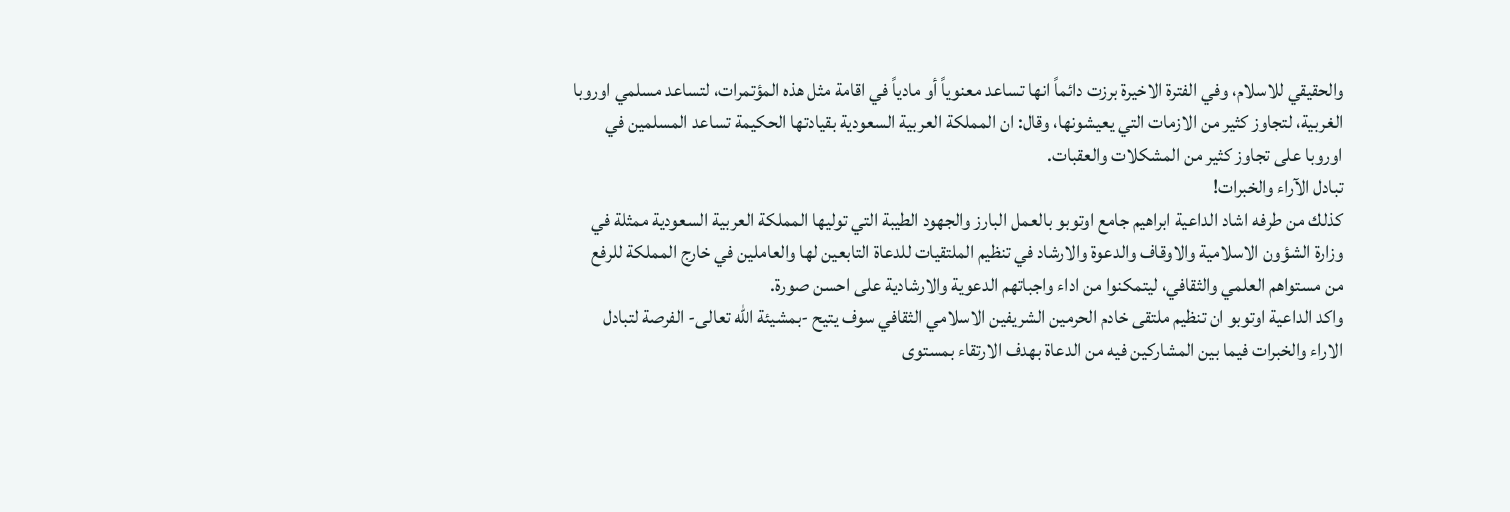والحقيقي للاسلام، وفي الفترة الاخيرة برزت دائماً انها تساعد معنوياً أو مادياً في اقامة مثل هذه المؤتمرات، لتساعد مسلمي اوروبا الغربية، لتجاوز كثير من الازمات التي يعيشونها، وقال: ان المملكة العربية السعودية بقيادتها الحكيمة تساعد المسلمين في اوروبا على تجاوز كثير من المشكلات والعقبات.
تبادل الآراء والخبرات!
كذلك من طرفه اشاد الداعية ابراهيم جامع اوتوبو بالعمل البارز والجهود الطيبة التي توليها المملكة العربية السعودية ممثلة في وزارة الشؤون الاسلامية والاوقاف والدعوة والارشاد في تنظيم الملتقيات للدعاة التابعين لها والعاملين في خارج المملكة للرفع من مستواهم العلمي والثقافي، ليتمكنوا من اداء واجباتهم الدعوية والارشادية على احسن صورة.
واكد الداعية اوتوبو ان تنظيم ملتقى خادم الحرمين الشريفين الاسلامي الثقافي سوف يتيح -بمشيئة الله تعالى- الفرصة لتبادل الاراء والخبرات فيما بين المشاركين فيه من الدعاة بهدف الارتقاء بمستوى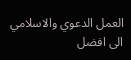العمل الدعوي والاسلامي الى افضل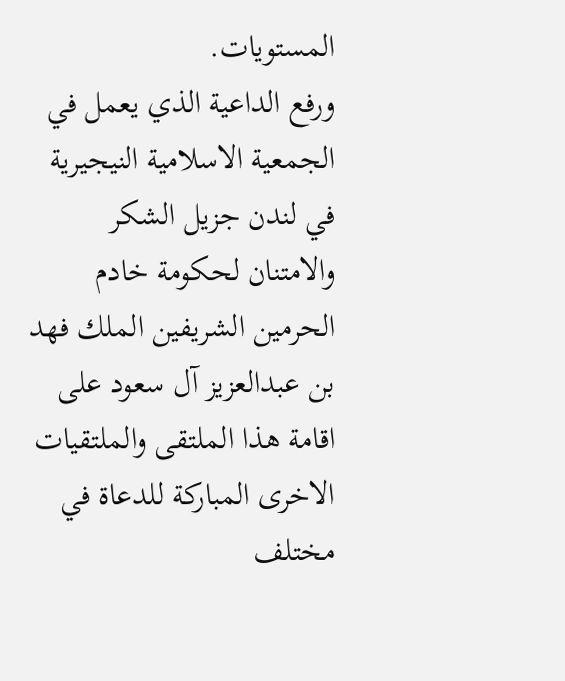المستويات.
ورفع الداعية الذي يعمل في الجمعية الاسلامية النيجيرية في لندن جزيل الشكر والامتنان لحكومة خادم الحرمين الشريفين الملك فهد بن عبدالعزيز آل سعود على اقامة هذا الملتقى والملتقيات الاخرى المباركة للدعاة في مختلف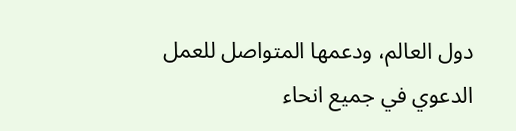دول العالم، ودعمها المتواصل للعمل الدعوي في جميع انحاء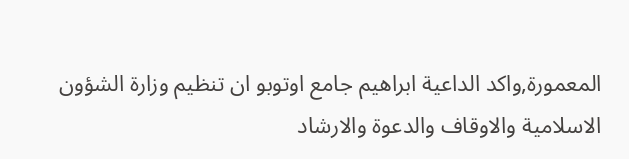المعمورة,واكد الداعية ابراهيم جامع اوتوبو ان تنظيم وزارة الشؤون الاسلامية والاوقاف والدعوة والارشاد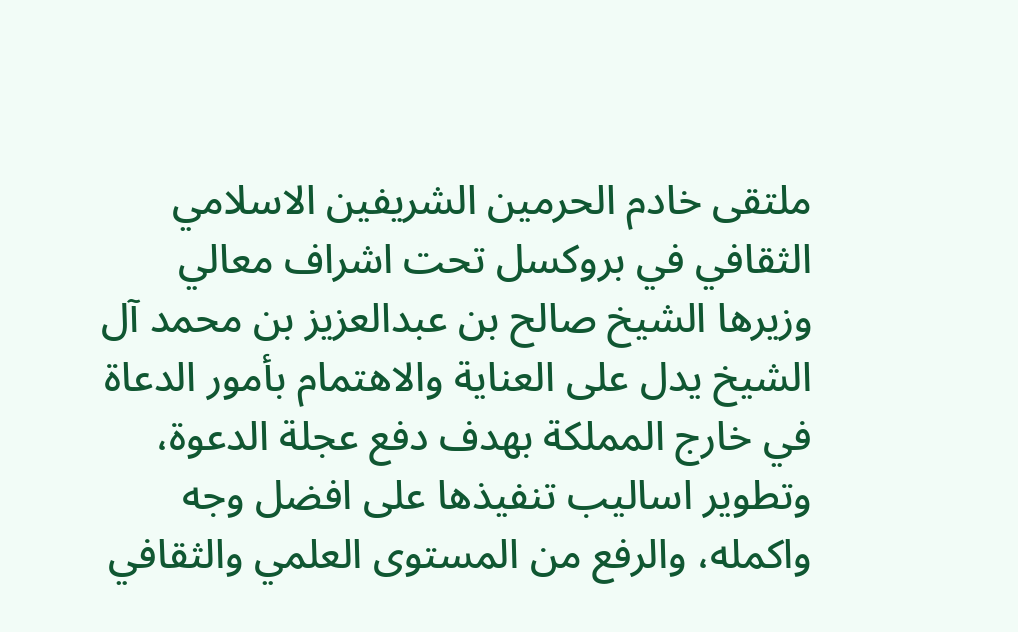ملتقى خادم الحرمين الشريفين الاسلامي الثقافي في بروكسل تحت اشراف معالي وزيرها الشيخ صالح بن عبدالعزيز بن محمد آل الشيخ يدل على العناية والاهتمام بأمور الدعاة في خارج المملكة بهدف دفع عجلة الدعوة، وتطوير اساليب تنفيذها على افضل وجه واكمله، والرفع من المستوى العلمي والثقافي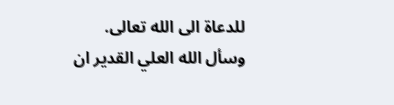للدعاة الى الله تعالى.
وسأل الله العلي القدير ان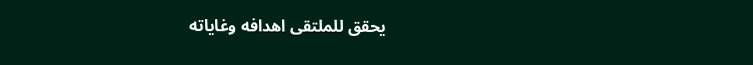يحقق للملتقى اهدافه وغاياته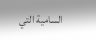السامية التي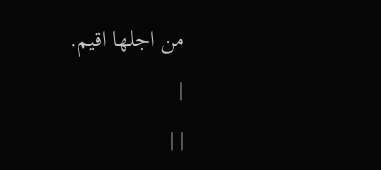من اجلها اقيم.
|
| |